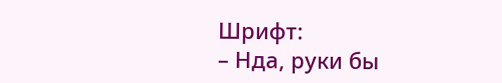Шрифт:
– Нда, руки бы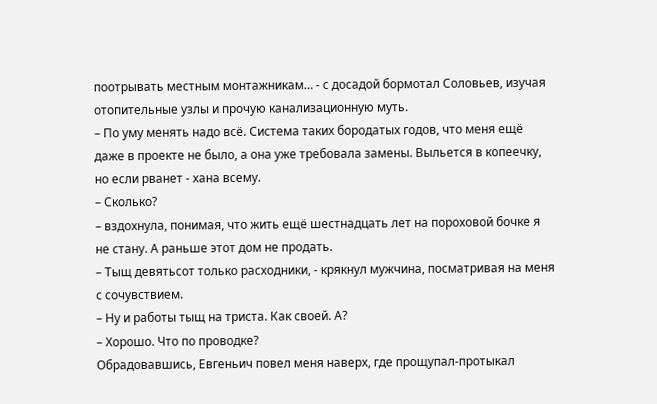поотрывать местным монтажникам… - с досадой бормотал Соловьев, изучая отопительные узлы и прочую канализационную муть.
– По уму менять надо всё. Система таких бородатых годов, что меня ещё даже в проекте не было, а она уже требовала замены. Выльется в копеечку, но если рванет - хана всему.
– Сколько?
– вздохнула, понимая, что жить ещё шестнадцать лет на пороховой бочке я не стану. А раньше этот дом не продать.
– Тыщ девятьсот только расходники, - крякнул мужчина, посматривая на меня с сочувствием.
– Ну и работы тыщ на триста. Как своей. А?
– Хорошо. Что по проводке?
Обрадовавшись, Евгеньич повел меня наверх, где прощупал-протыкал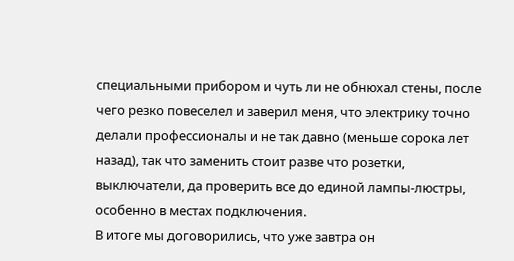специальными прибором и чуть ли не обнюхал стены, после чего резко повеселел и заверил меня, что электрику точно делали профессионалы и не так давно (меньше сорока лет назад), так что заменить стоит разве что розетки, выключатели, да проверить все до единой лампы-люстры, особенно в местах подключения.
В итоге мы договорились, что уже завтра он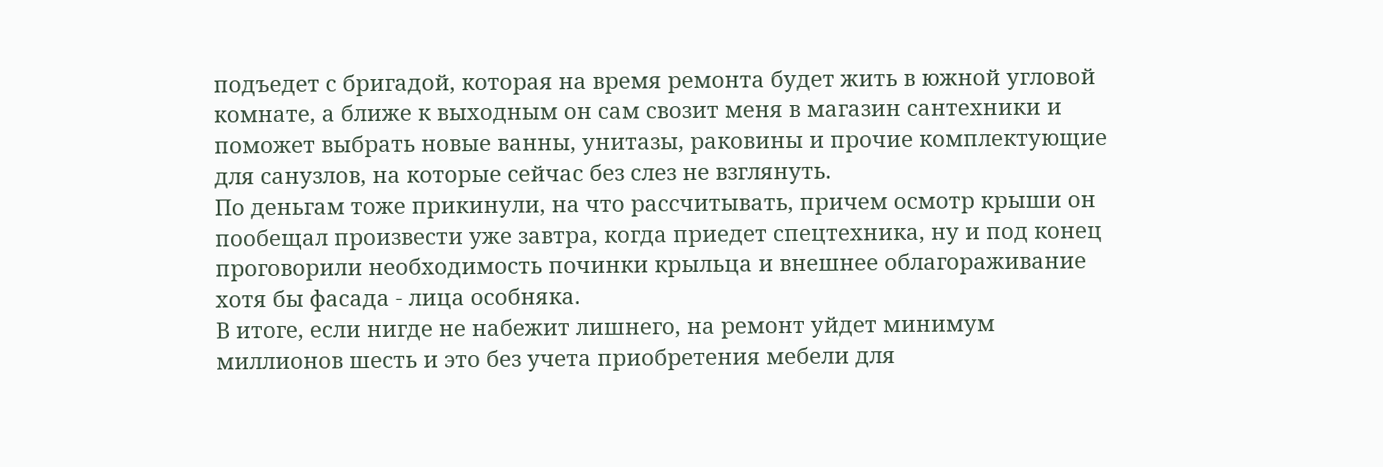подъедет с бригадой, которая на время ремонта будет жить в южной угловой комнате, а ближе к выходным он сам свозит меня в магазин сантехники и поможет выбрать новые ванны, унитазы, раковины и прочие комплектующие для санузлов, на которые сейчас без слез не взглянуть.
По деньгам тоже прикинули, на что рассчитывать, причем осмотр крыши он пообещал произвести уже завтра, когда приедет спецтехника, ну и под конец проговорили необходимость починки крыльца и внешнее облагораживание хотя бы фасада - лица особняка.
В итоге, если нигде не набежит лишнего, на ремонт уйдет минимум миллионов шесть и это без учета приобретения мебели для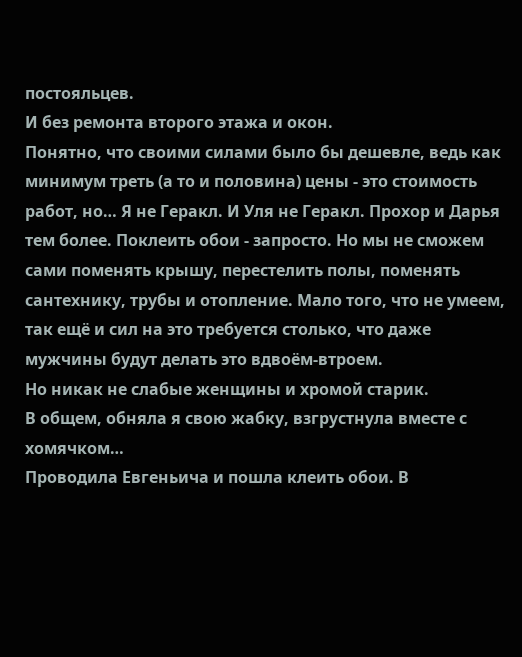постояльцев.
И без ремонта второго этажа и окон.
Понятно, что своими силами было бы дешевле, ведь как минимум треть (а то и половина) цены - это стоимость работ, но… Я не Геракл. И Уля не Геракл. Прохор и Дарья тем более. Поклеить обои - запросто. Но мы не сможем сами поменять крышу, перестелить полы, поменять сантехнику, трубы и отопление. Мало того, что не умеем, так ещё и сил на это требуется столько, что даже мужчины будут делать это вдвоём-втроем.
Но никак не слабые женщины и хромой старик.
В общем, обняла я свою жабку, взгрустнула вместе с хомячком…
Проводила Евгеньича и пошла клеить обои. В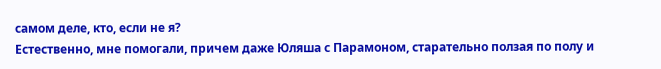самом деле, кто, если не я?
Естественно, мне помогали, причем даже Юляша с Парамоном, старательно ползая по полу и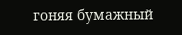гоняя бумажный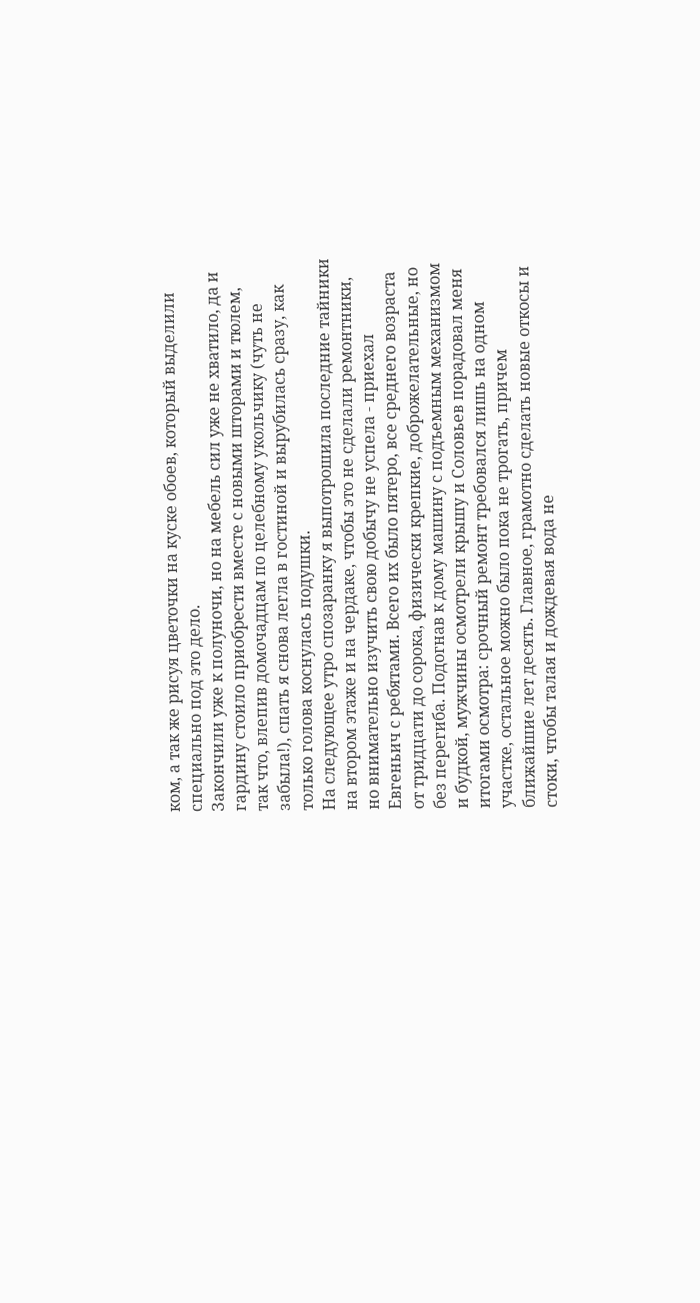ком, а так же рисуя цветочки на куске обоев, который выделили специально под это дело.
Закончили уже к полуночи, но на мебель сил уже не хватило, да и гардину стоило приобрести вместе с новыми шторами и тюлем, так что, влепив домочадцам по целебному укольчику (чуть не забыла!), спать я снова легла в гостиной и вырубилась сразу, как только голова коснулась подушки.
На следующее утро спозаранку я выпотрошила последние тайники на втором этаже и на чердаке, чтобы это не сделали ремонтники, но внимательно изучить свою добычу не успела - приехал Евгеньич с ребятами. Всего их было пятеро, все среднего возраста от тридцати до сорока, физически крепкие, доброжелательные, но без перегиба. Подогнав к дому машину с подъемным механизмом и будкой, мужчины осмотрели крышу и Соловьев порадовал меня итогами осмотра: срочный ремонт требовался лишь на одном участке, остальное можно было пока не трогать, причем ближайшие лет десять. Главное, грамотно сделать новые откосы и стоки, чтобы талая и дождевая вода не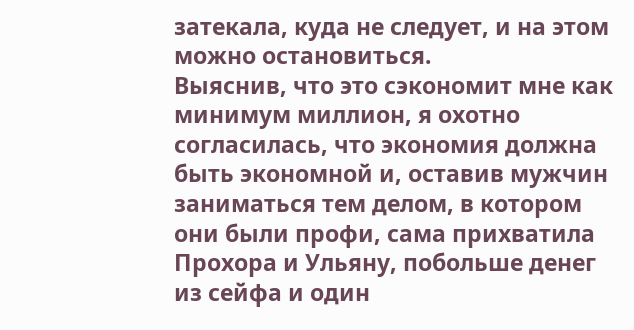затекала, куда не следует, и на этом можно остановиться.
Выяснив, что это сэкономит мне как минимум миллион, я охотно согласилась, что экономия должна быть экономной и, оставив мужчин заниматься тем делом, в котором они были профи, сама прихватила Прохора и Ульяну, побольше денег из сейфа и один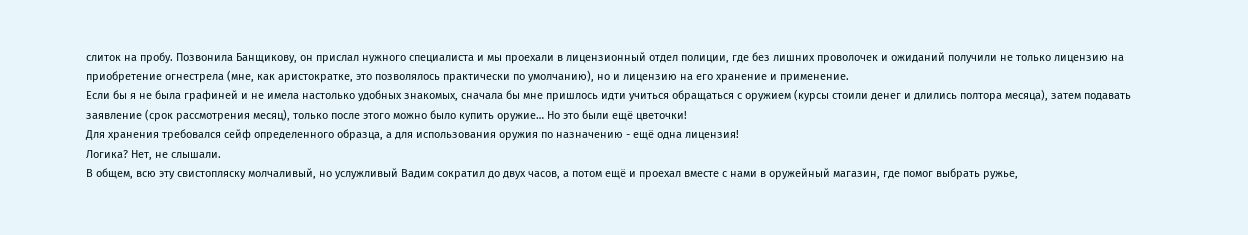слиток на пробу. Позвонила Банщикову, он прислал нужного специалиста и мы проехали в лицензионный отдел полиции, где без лишних проволочек и ожиданий получили не только лицензию на приобретение огнестрела (мне, как аристократке, это позволялось практически по умолчанию), но и лицензию на его хранение и применение.
Если бы я не была графиней и не имела настолько удобных знакомых, сначала бы мне пришлось идти учиться обращаться с оружием (курсы стоили денег и длились полтора месяца), затем подавать заявление (срок рассмотрения месяц), только после этого можно было купить оружие… Но это были ещё цветочки!
Для хранения требовался сейф определенного образца, а для использования оружия по назначению - ещё одна лицензия!
Логика? Нет, не слышали.
В общем, всю эту свистопляску молчаливый, но услужливый Вадим сократил до двух часов, а потом ещё и проехал вместе с нами в оружейный магазин, где помог выбрать ружье,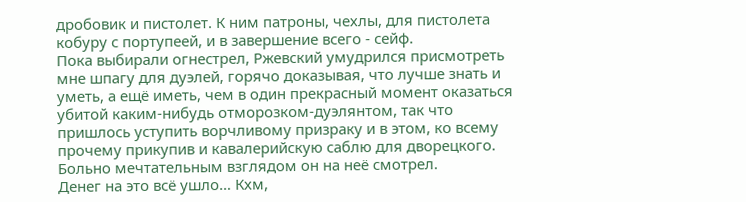дробовик и пистолет. К ним патроны, чехлы, для пистолета кобуру с портупеей, и в завершение всего - сейф.
Пока выбирали огнестрел, Ржевский умудрился присмотреть мне шпагу для дуэлей, горячо доказывая, что лучше знать и уметь, а ещё иметь, чем в один прекрасный момент оказаться убитой каким-нибудь отморозком-дуэлянтом, так что пришлось уступить ворчливому призраку и в этом, ко всему прочему прикупив и кавалерийскую саблю для дворецкого. Больно мечтательным взглядом он на неё смотрел.
Денег на это всё ушло… Кхм,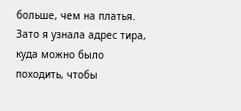больше, чем на платья.
Зато я узнала адрес тира, куда можно было походить, чтобы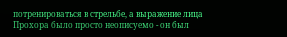потренироваться в стрельбе, а выражение лица Прохора было просто неописуемо - он был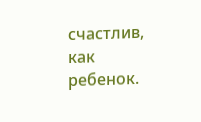счастлив, как ребенок.